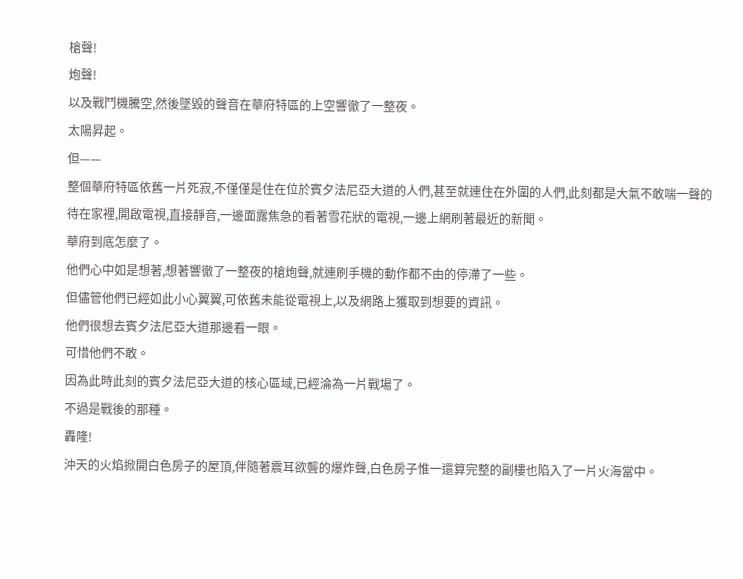槍聲!
炮聲!
以及戰鬥機騰空,然後墜毀的聲音在華府特區的上空響徹了一整夜。
太陽昇起。
但——
整個華府特區依舊一片死寂,不僅僅是住在位於賓夕法尼亞大道的人們,甚至就連住在外圍的人們,此刻都是大氣不敢喘一聲的待在家裡,開啟電視,直接靜音,一邊面露焦急的看著雪花狀的電視,一邊上網刷著最近的新聞。
華府到底怎麼了。
他們心中如是想著,想著響徹了一整夜的槍炮聲,就連刷手機的動作都不由的停滯了一些。
但儘管他們已經如此小心翼翼,可依舊未能從電視上,以及網路上獲取到想要的資訊。
他們很想去賓夕法尼亞大道那邊看一眼。
可惜他們不敢。
因為此時此刻的賓夕法尼亞大道的核心區域,已經淪為一片戰場了。
不過是戰後的那種。
轟隆!
沖天的火焰掀開白色房子的屋頂,伴隨著震耳欲聾的爆炸聲,白色房子惟一還算完整的副樓也陷入了一片火海當中。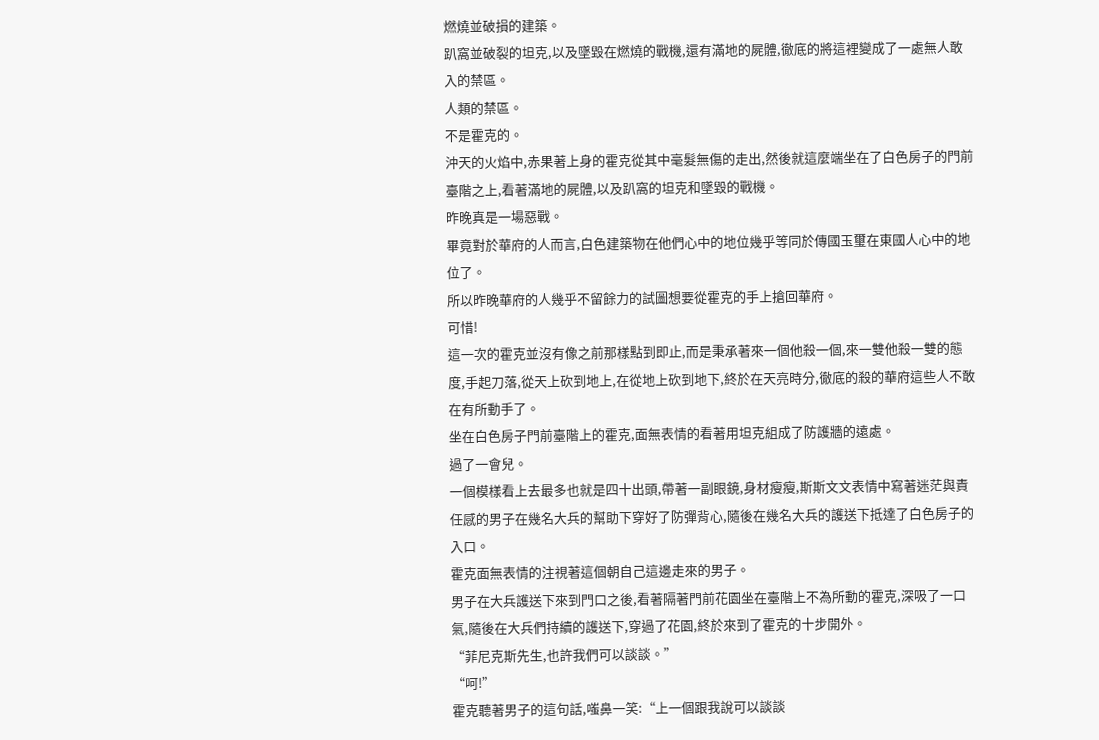燃燒並破損的建築。
趴窩並破裂的坦克,以及墜毀在燃燒的戰機,還有滿地的屍體,徹底的將這裡變成了一處無人敢入的禁區。
人類的禁區。
不是霍克的。
沖天的火焰中,赤果著上身的霍克從其中毫髮無傷的走出,然後就這麼端坐在了白色房子的門前臺階之上,看著滿地的屍體,以及趴窩的坦克和墜毀的戰機。
昨晚真是一場惡戰。
畢竟對於華府的人而言,白色建築物在他們心中的地位幾乎等同於傳國玉璽在東國人心中的地位了。
所以昨晚華府的人幾乎不留餘力的試圖想要從霍克的手上搶回華府。
可惜!
這一次的霍克並沒有像之前那樣點到即止,而是秉承著來一個他殺一個,來一雙他殺一雙的態度,手起刀落,從天上砍到地上,在從地上砍到地下,終於在天亮時分,徹底的殺的華府這些人不敢在有所動手了。
坐在白色房子門前臺階上的霍克,面無表情的看著用坦克組成了防護牆的遠處。
過了一會兒。
一個模樣看上去最多也就是四十出頭,帶著一副眼鏡,身材瘦瘦,斯斯文文表情中寫著迷茫與責任感的男子在幾名大兵的幫助下穿好了防彈背心,隨後在幾名大兵的護送下抵達了白色房子的入口。
霍克面無表情的注視著這個朝自己這邊走來的男子。
男子在大兵護送下來到門口之後,看著隔著門前花園坐在臺階上不為所動的霍克,深吸了一口氣,隨後在大兵們持續的護送下,穿過了花園,終於來到了霍克的十步開外。
“菲尼克斯先生,也許我們可以談談。”
“呵!”
霍克聽著男子的這句話,嗤鼻一笑:“上一個跟我說可以談談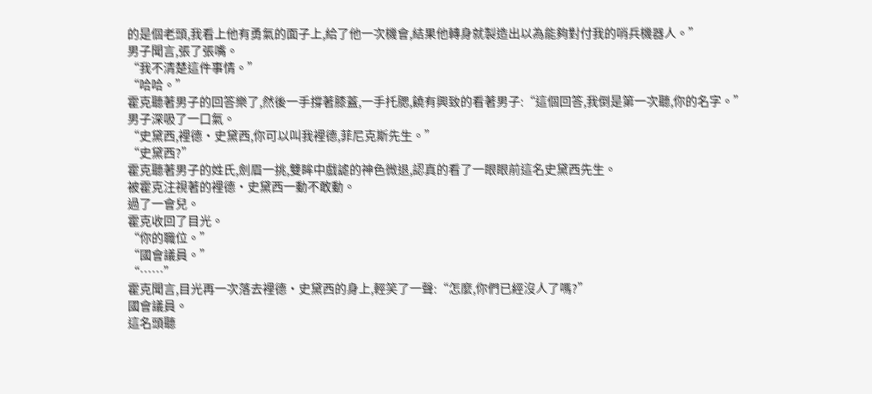的是個老頭,我看上他有勇氣的面子上,給了他一次機會,結果他轉身就製造出以為能夠對付我的哨兵機器人。”
男子聞言,張了張嘴。
“我不清楚這件事情。”
“哈哈。”
霍克聽著男子的回答樂了,然後一手撐著膝蓋,一手托腮,饒有興致的看著男子:“這個回答,我倒是第一次聽,你的名字。”
男子深吸了一口氣。
“史黛西,裡德·史黛西,你可以叫我裡德,菲尼克斯先生。”
“史黛西?”
霍克聽著男子的姓氏,劍眉一挑,雙眸中戲謔的神色微退,認真的看了一眼眼前這名史黛西先生。
被霍克注視著的裡德·史黛西一動不敢動。
過了一會兒。
霍克收回了目光。
“你的職位。”
“國會議員。”
“……”
霍克聞言,目光再一次落去裡德·史黛西的身上,輕笑了一聲:“怎麼,你們已經沒人了嗎?”
國會議員。
這名頭聽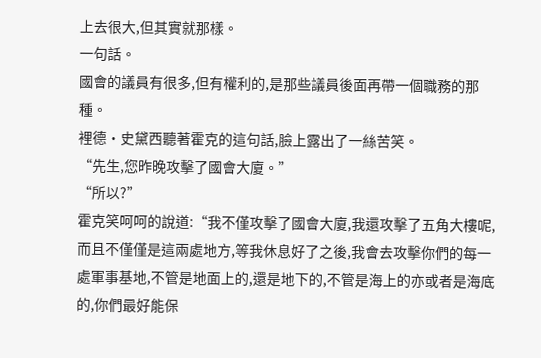上去很大,但其實就那樣。
一句話。
國會的議員有很多,但有權利的,是那些議員後面再帶一個職務的那種。
裡德·史黛西聽著霍克的這句話,臉上露出了一絲苦笑。
“先生,您昨晚攻擊了國會大廈。”
“所以?”
霍克笑呵呵的說道:“我不僅攻擊了國會大廈,我還攻擊了五角大樓呢,而且不僅僅是這兩處地方,等我休息好了之後,我會去攻擊你們的每一處軍事基地,不管是地面上的,還是地下的,不管是海上的亦或者是海底的,你們最好能保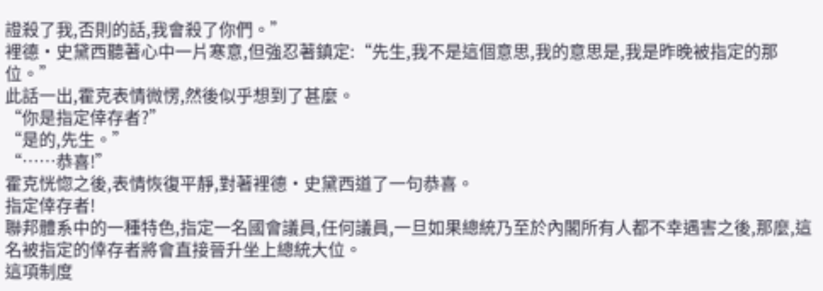證殺了我,否則的話,我會殺了你們。”
裡德·史黛西聽著心中一片寒意,但強忍著鎮定:“先生,我不是這個意思,我的意思是,我是昨晚被指定的那位。”
此話一出,霍克表情微愣,然後似乎想到了甚麼。
“你是指定倖存者?”
“是的,先生。”
“……恭喜!”
霍克恍惚之後,表情恢復平靜,對著裡德·史黛西道了一句恭喜。
指定倖存者!
聯邦體系中的一種特色,指定一名國會議員,任何議員,一旦如果總統乃至於內閣所有人都不幸遇害之後,那麼,這名被指定的倖存者將會直接晉升坐上總統大位。
這項制度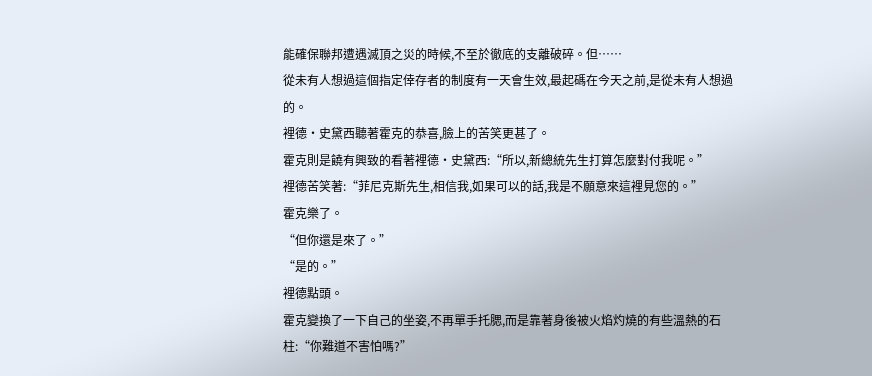能確保聯邦遭遇滅頂之災的時候,不至於徹底的支離破碎。但……
從未有人想過這個指定倖存者的制度有一天會生效,最起碼在今天之前,是從未有人想過的。
裡德·史黛西聽著霍克的恭喜,臉上的苦笑更甚了。
霍克則是饒有興致的看著裡德·史黛西:“所以,新總統先生打算怎麼對付我呢。”
裡德苦笑著:“菲尼克斯先生,相信我,如果可以的話,我是不願意來這裡見您的。”
霍克樂了。
“但你還是來了。”
“是的。”
裡德點頭。
霍克變換了一下自己的坐姿,不再單手托腮,而是靠著身後被火焰灼燒的有些溫熱的石柱:“你難道不害怕嗎?”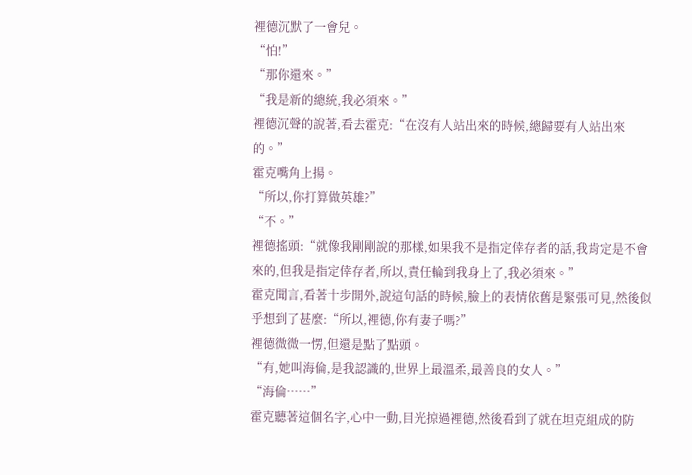裡德沉默了一會兒。
“怕!”
“那你還來。”
“我是新的總統,我必須來。”
裡德沉聲的說著,看去霍克:“在沒有人站出來的時候,總歸要有人站出來的。”
霍克嘴角上揚。
“所以,你打算做英雄?”
“不。”
裡德搖頭:“就像我剛剛說的那樣,如果我不是指定倖存者的話,我肯定是不會來的,但我是指定倖存者,所以,責任輪到我身上了,我必須來。”
霍克聞言,看著十步開外,說這句話的時候,臉上的表情依舊是緊張可見,然後似乎想到了甚麼:“所以,裡德,你有妻子嗎?”
裡德微微一愣,但還是點了點頭。
“有,她叫海倫,是我認識的,世界上最溫柔,最善良的女人。”
“海倫……”
霍克聽著這個名字,心中一動,目光掠過裡德,然後看到了就在坦克組成的防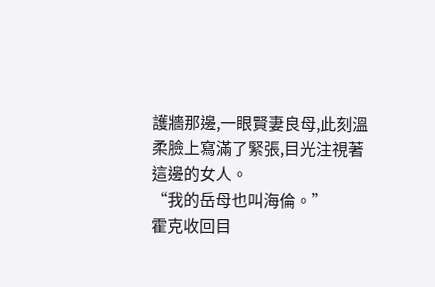護牆那邊,一眼賢妻良母,此刻溫柔臉上寫滿了緊張,目光注視著這邊的女人。
“我的岳母也叫海倫。”
霍克收回目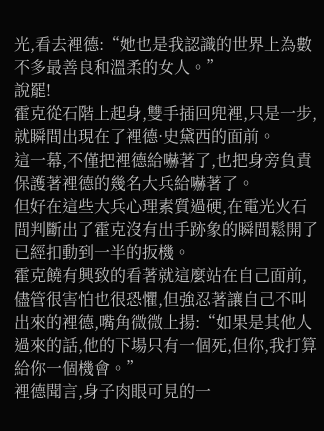光,看去裡德:“她也是我認識的世界上為數不多最善良和溫柔的女人。”
說罷!
霍克從石階上起身,雙手插回兜裡,只是一步,就瞬間出現在了裡德·史黛西的面前。
這一幕,不僅把裡德給嚇著了,也把身旁負責保護著裡德的幾名大兵給嚇著了。
但好在這些大兵心理素質過硬,在電光火石間判斷出了霍克沒有出手跡象的瞬間鬆開了已經扣動到一半的扳機。
霍克饒有興致的看著就這麼站在自己面前,儘管很害怕也很恐懼,但強忍著讓自己不叫出來的裡德,嘴角微微上揚:“如果是其他人過來的話,他的下場只有一個死,但你,我打算給你一個機會。”
裡德聞言,身子肉眼可見的一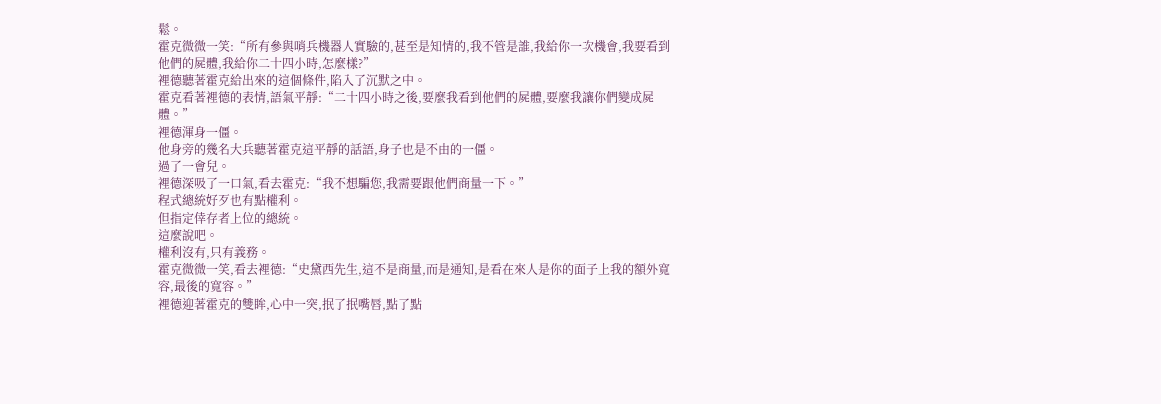鬆。
霍克微微一笑:“所有參與哨兵機器人實驗的,甚至是知情的,我不管是誰,我給你一次機會,我要看到他們的屍體,我給你二十四小時,怎麼樣?”
裡德聽著霍克給出來的這個條件,陷入了沉默之中。
霍克看著裡德的表情,語氣平靜:“二十四小時之後,要麼我看到他們的屍體,要麼我讓你們變成屍體。”
裡德渾身一僵。
他身旁的幾名大兵聽著霍克這平靜的話語,身子也是不由的一僵。
過了一會兒。
裡德深吸了一口氣,看去霍克:“我不想騙您,我需要跟他們商量一下。”
程式總統好歹也有點權利。
但指定倖存者上位的總統。
這麼說吧。
權利沒有,只有義務。
霍克微微一笑,看去裡德:“史黛西先生,這不是商量,而是通知,是看在來人是你的面子上我的額外寬容,最後的寬容。”
裡德迎著霍克的雙眸,心中一突,抿了抿嘴唇,點了點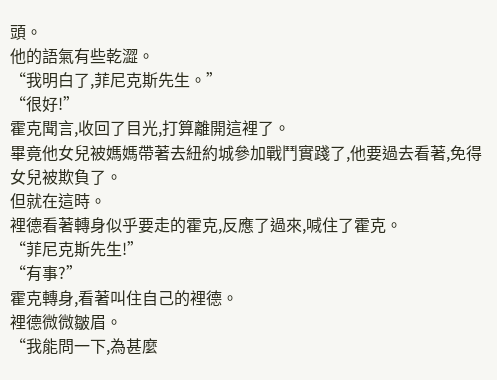頭。
他的語氣有些乾澀。
“我明白了,菲尼克斯先生。”
“很好!”
霍克聞言,收回了目光,打算離開這裡了。
畢竟他女兒被媽媽帶著去紐約城參加戰鬥實踐了,他要過去看著,免得女兒被欺負了。
但就在這時。
裡德看著轉身似乎要走的霍克,反應了過來,喊住了霍克。
“菲尼克斯先生!”
“有事?”
霍克轉身,看著叫住自己的裡德。
裡德微微皺眉。
“我能問一下,為甚麼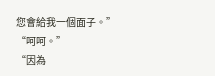您會給我一個面子。”
“呵呵。”
“因為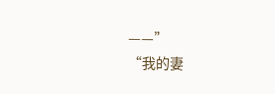——”
“我的妻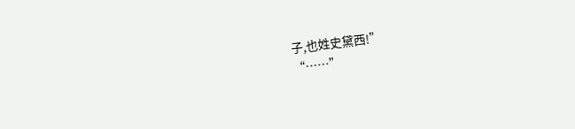子,也姓史黛西!”
“……”